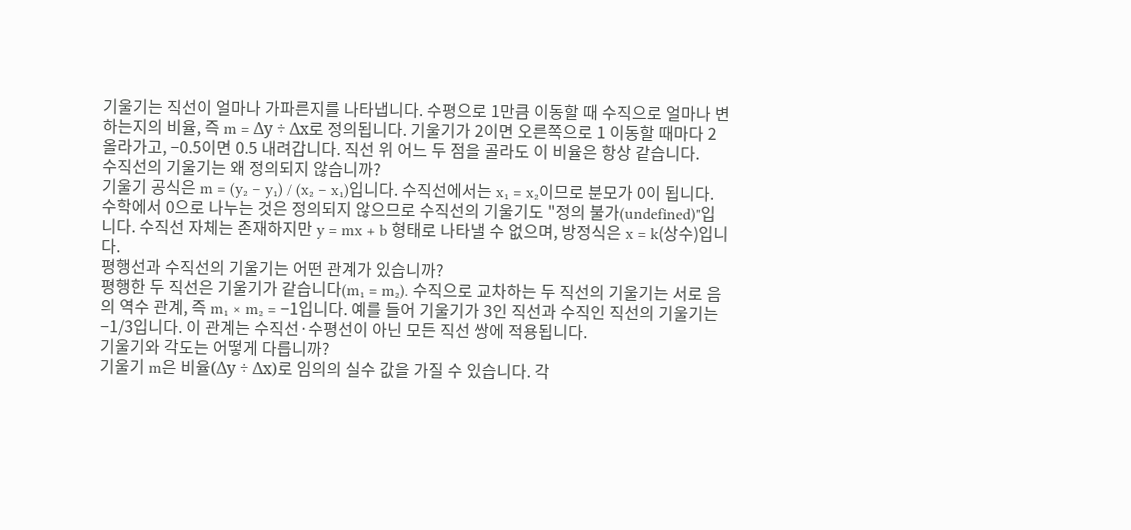기울기는 직선이 얼마나 가파른지를 나타냅니다. 수평으로 1만큼 이동할 때 수직으로 얼마나 변하는지의 비율, 즉 m = Δy ÷ Δx로 정의됩니다. 기울기가 2이면 오른쪽으로 1 이동할 때마다 2 올라가고, −0.5이면 0.5 내려갑니다. 직선 위 어느 두 점을 골라도 이 비율은 항상 같습니다.
수직선의 기울기는 왜 정의되지 않습니까?
기울기 공식은 m = (y₂ − y₁) / (x₂ − x₁)입니다. 수직선에서는 x₁ = x₂이므로 분모가 0이 됩니다. 수학에서 0으로 나누는 것은 정의되지 않으므로 수직선의 기울기도 "정의 불가(undefined)"입니다. 수직선 자체는 존재하지만 y = mx + b 형태로 나타낼 수 없으며, 방정식은 x = k(상수)입니다.
평행선과 수직선의 기울기는 어떤 관계가 있습니까?
평행한 두 직선은 기울기가 같습니다(m₁ = m₂). 수직으로 교차하는 두 직선의 기울기는 서로 음의 역수 관계, 즉 m₁ × m₂ = −1입니다. 예를 들어 기울기가 3인 직선과 수직인 직선의 기울기는 −1/3입니다. 이 관계는 수직선·수평선이 아닌 모든 직선 쌍에 적용됩니다.
기울기와 각도는 어떻게 다릅니까?
기울기 m은 비율(Δy ÷ Δx)로 임의의 실수 값을 가질 수 있습니다. 각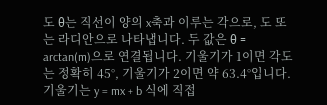도 θ는 직선이 양의 x축과 이루는 각으로, 도 또는 라디안으로 나타냅니다. 두 값은 θ = arctan(m)으로 연결됩니다. 기울기가 1이면 각도는 정확히 45°, 기울기가 2이면 약 63.4°입니다. 기울기는 y = mx + b 식에 직접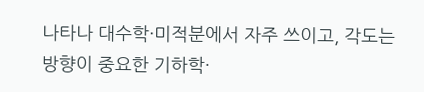나타나 대수학·미적분에서 자주 쓰이고, 각도는 방향이 중요한 기하학·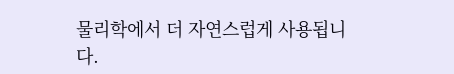물리학에서 더 자연스럽게 사용됩니다.